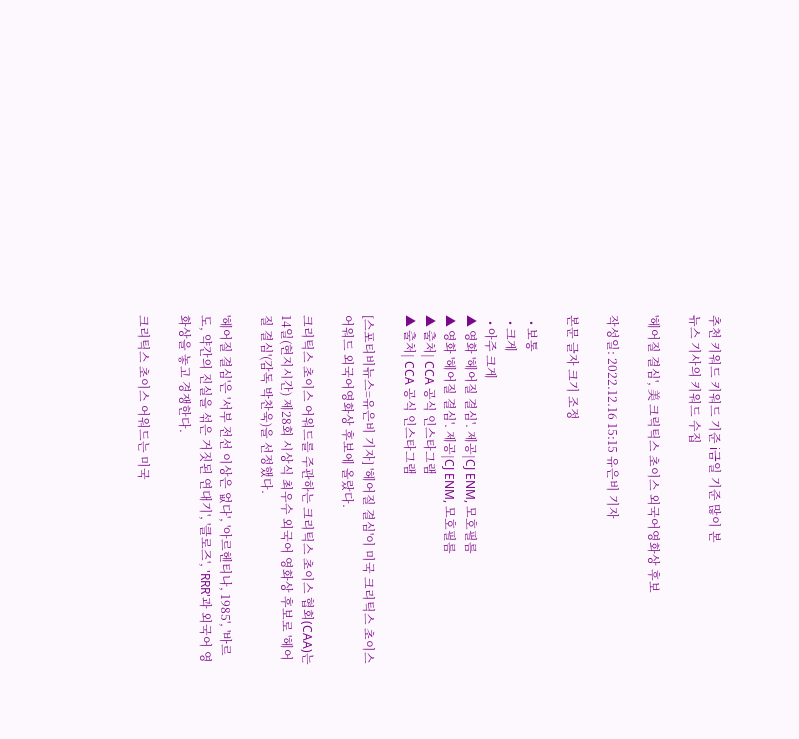추천 키워드 키워드 기준 i금일 기준 많이 본
뉴스 기사의 키워드 수집

'헤어질 결심', 美 크릭틱스 초이스 외국어영화상 후보

작성일: 2022.12.16 15:15 유은비 기자

본문 글자 크기 조정

  • 보통
  • 크게
  • 아주 크게
▲ 영화 '헤어질 결심'. 제공|CJ ENM, 모호필름
▲ 영화 '헤어질 결심'. 제공|CJ ENM, 모호필름
▲ 출처| CCA 공식 인스타그램
▲ 출처| CCA 공식 인스타그램

[스포티비뉴스=유은비 기자] '헤어질 결심'이 미국 크리틱스 초이스 어워드 외국어영화상 후보에 올랐다.

크리틱스 초이스 어워드를 주관하는 크리틱스 초이스 협회(CAA)는 14일(현지시간) 제28회 시상식 최우수 외국어 영화상 후보로 '헤어질 결심'(감독 박찬욱)을 선정했다.

'헤어질 결심'은 '서부 전선 이상은 없다', '아르헨티나, 1985', '바르도, 약간의 진실을 섞은 거짓된 연대기', '클로즈', 'RRR'과 외국어 영화상을 놓고 경쟁한다.

크리틱스 초이스 어워드는 미국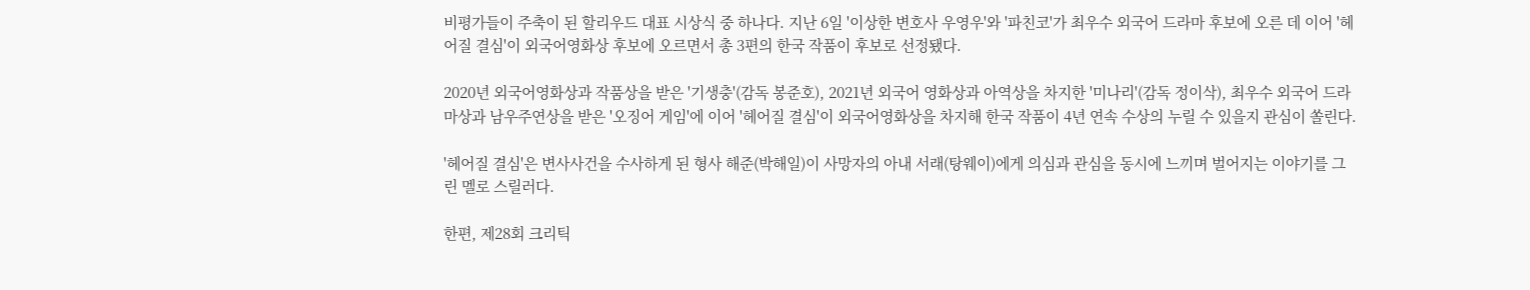비평가들이 주축이 된 할리우드 대표 시상식 중 하나다. 지난 6일 '이상한 변호사 우영우'와 '파친코'가 최우수 외국어 드라마 후보에 오른 데 이어 '헤어질 결심'이 외국어영화상 후보에 오르면서 총 3편의 한국 작품이 후보로 선정됐다.

2020년 외국어영화상과 작품상을 받은 '기생충'(감독 봉준호), 2021년 외국어 영화상과 아역상을 차지한 '미나리'(감독 정이삭), 최우수 외국어 드라마상과 남우주연상을 받은 '오징어 게임'에 이어 '헤어질 결심'이 외국어영화상을 차지해 한국 작품이 4년 연속 수상의 누릴 수 있을지 관심이 쏠린다.

'헤어질 결심'은 변사사건을 수사하게 된 형사 해준(박해일)이 사망자의 아내 서래(탕웨이)에게 의심과 관심을 동시에 느끼며 벌어지는 이야기를 그린 멜로 스릴러다.

한편, 제28회 크리틱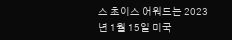스 초이스 어워드는 2023년 1월 15일 미국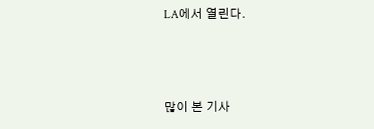LA에서 열린다.



많이 본 기사